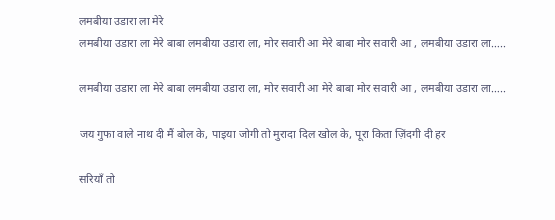लमबीया उडारा ला मेरे
लमबीया उडारा ला मेरे बाबा लमबीया उडारा ला, मोर सवारी आ मेरे बाबा मोर सवारी आ , लमबीया उडारा ला…..

लमबीया उडारा ला मेरे बाबा लमबीया उडारा ला, मोर सवारी आ मेरे बाबा मोर सवारी आ , लमबीया उडारा ला…..

जय गुफा वाले नाथ दी मैं बोल के, पाइया जोगी तो मुरादा दिल खोल के, पूरा किता ज़िंदगी दी हर

सरियाँ तो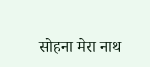सोहना मेरा नाथ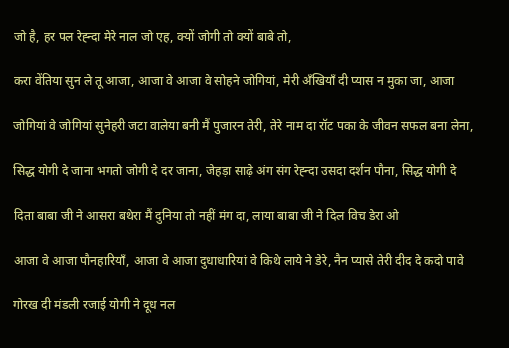जो है, हर पल रेह्न्दा मेरे नाल जो एह, क्यों जोगी तो क्यों बाबे तो,

करा वेंतिया सुन ले तू आजा, आजा वे आजा वे सोहने जोगियां, मेरी अँखियाँ दी प्यास न मुका जा, आजा

जोगियां वे जोगियां सुनेहरी जटा वालेया बनी मैं पुजारन तेरी, तेरे नाम दा रॉट पका के जीवन सफल बना लेना,

सिद्ध योगी दे जाना भगतो जोगी दे दर जाना, जेहड़ा साढ़े अंग संग रेह्न्दा उसदा दर्शन पौना, सिद्ध योगी दे

दिता बाबा जी ने आसरा बथेरा मैं दुनिया तो नहीं मंग दा, लाया बाबा जी ने दिल विच डेरा ओ

आजा वे आजा पौनहारियाँ, आजा वे आजा दुधाधारियां वे किथे लाये ने डेरे, नैन प्यासे तेरी दीद दे कदो पावे

गोरख दी मंडली रजाई योगी ने दूध नल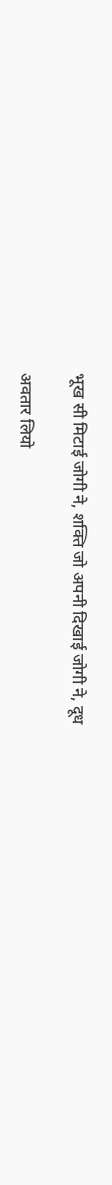भूख सी मिटाई जोगी ने, शक्ति जो अपनी दिखाई जोगी ने, दूध

अवतार लियो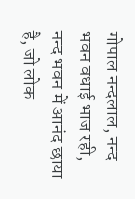गोपाल नन्दलाल, नन्द भवन वधाई भाज रही, नन्द भवन में आनंद छाया है, जो लोक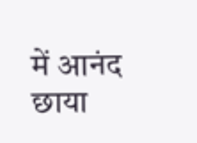में आनंद छाया